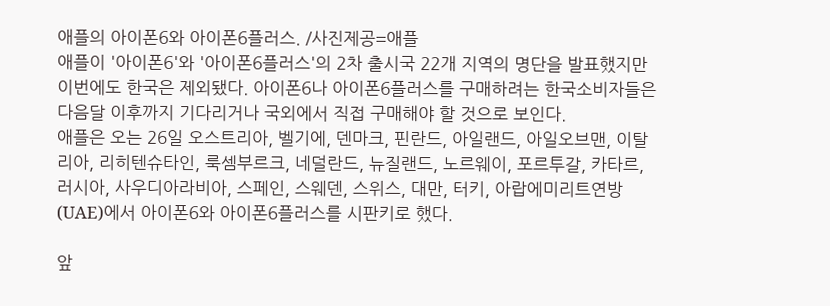애플의 아이폰6와 아이폰6플러스. /사진제공=애플
애플이 '아이폰6'와 '아이폰6플러스'의 2차 출시국 22개 지역의 명단을 발표했지만 이번에도 한국은 제외됐다. 아이폰6나 아이폰6플러스를 구매하려는 한국소비자들은 다음달 이후까지 기다리거나 국외에서 직접 구매해야 할 것으로 보인다.
애플은 오는 26일 오스트리아, 벨기에, 덴마크, 핀란드, 아일랜드, 아일오브맨, 이탈리아, 리히텐슈타인, 룩셈부르크, 네덜란드, 뉴질랜드, 노르웨이, 포르투갈, 카타르, 러시아, 사우디아라비아, 스페인, 스웨덴, 스위스, 대만, 터키, 아랍에미리트연방(UAE)에서 아이폰6와 아이폰6플러스를 시판키로 했다.

앞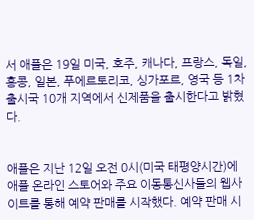서 애플은 19일 미국, 호주, 캐나다, 프랑스, 독일, 홍콩, 일본, 푸에르토리코, 싱가포르, 영국 등 1차 출시국 10개 지역에서 신제품을 출시한다고 밝혔다.


애플은 지난 12일 오전 0시(미국 태평양시간)에 애플 온라인 스토어와 주요 이동통신사들의 웹사이트를 통해 예약 판매를 시작했다. 예약 판매 시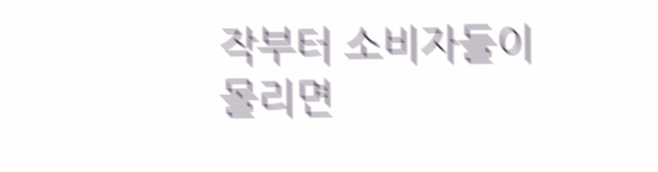작부터 소비자들이 몰리면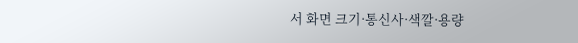서 화면 크기·통신사·색깔·용량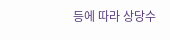등에 따라 상당수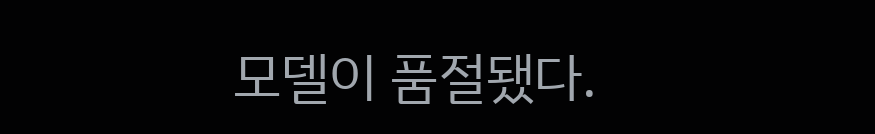모델이 품절됐다.